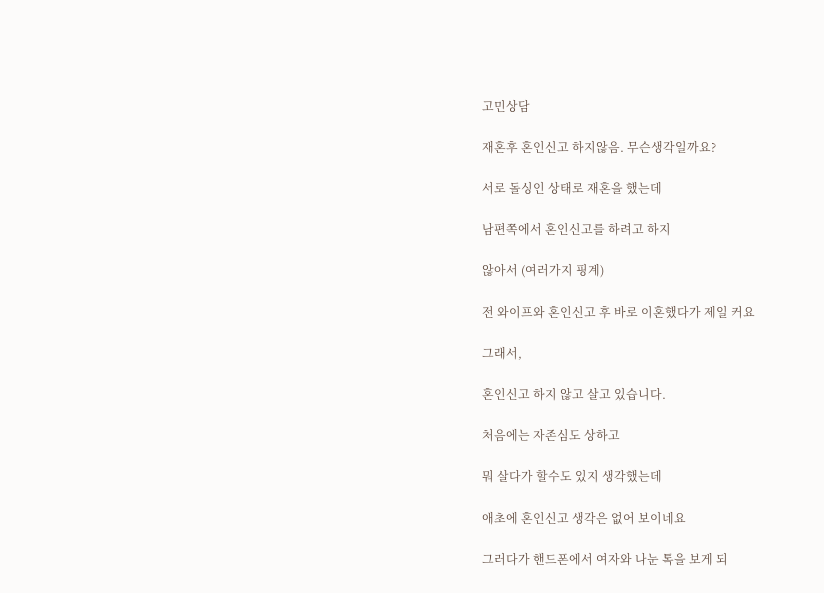고민상담

재혼후 혼인신고 하지않음. 무슨생각일까요?

서로 돌싱인 상태로 재혼을 했는데

남편쪽에서 혼인신고를 하려고 하지

않아서 (여러가지 핑계)

전 와이프와 혼인신고 후 바로 이혼했다가 제일 커요

그래서,

혼인신고 하지 않고 살고 있습니다.

처음에는 자존심도 상하고

뭐 살다가 할수도 있지 생각했는데

애초에 혼인신고 생각은 없어 보이네요

그러다가 핸드폰에서 여자와 나눈 톡을 보게 되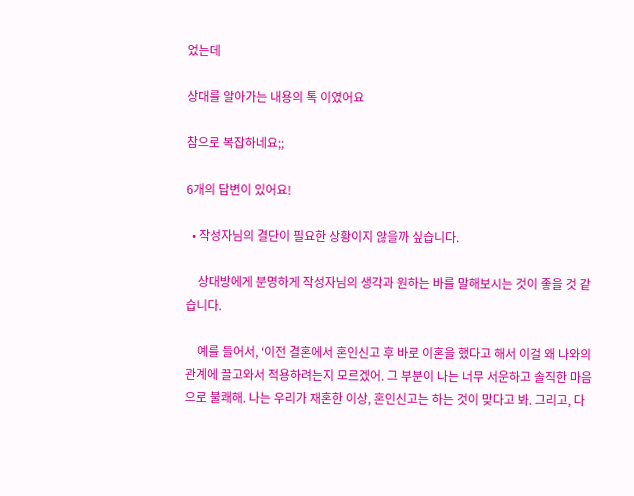었는데

상대를 알아가는 내용의 톡 이였어요

참으로 복잡하네요;;

6개의 답변이 있어요!

  • 작성자님의 결단이 필요한 상황이지 않을까 싶습니다.

    상대방에게 분명하게 작성자님의 생각과 원하는 바를 말해보시는 것이 좋을 것 같습니다.

    예를 들어서, ‘이전 결혼에서 혼인신고 후 바로 이혼을 했다고 해서 이걸 왜 나와의 관계에 끌고와서 적용하려는지 모르겠어. 그 부분이 나는 너무 서운하고 솔직한 마음으로 불쾌해. 나는 우리가 재혼한 이상, 혼인신고는 하는 것이 맞다고 봐. 그리고, 다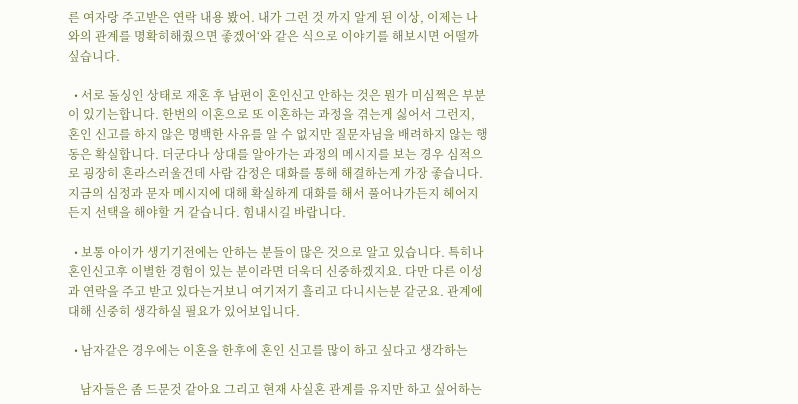른 여자랑 주고받은 연락 내용 봤어. 내가 그런 것 까지 알게 된 이상, 이제는 나와의 관계를 명확히해줬으면 좋겠어‘와 같은 식으로 이야기를 해보시면 어떨까 싶습니다.

  • 서로 돌싱인 상태로 재혼 후 남편이 혼인신고 안하는 것은 뭔가 미심쩍은 부분이 있기는합니다. 한번의 이혼으로 또 이혼하는 과정을 겪는게 싫어서 그런지, 혼인 신고를 하지 않은 명백한 사유를 알 수 없지만 질문자님을 배려하지 않는 행동은 확실합니다. 더군다나 상대를 알아가는 과정의 메시지를 보는 경우 심적으로 굉장히 혼라스러울건데 사람 감정은 대화를 통해 해결하는게 가장 좋습니다. 지금의 심정과 문자 메시지에 대해 확실하게 대화를 해서 풀어나가든지 헤어지든지 선택을 해야할 거 같습니다. 힘내시길 바랍니다.

  • 보통 아이가 생기기전에는 안하는 분들이 많은 것으로 알고 있습니다. 특히나 혼인신고후 이별한 경험이 있는 분이라면 더욱더 신중하겠지요. 다만 다른 이성과 연락을 주고 받고 있다는거보니 여기저기 흘리고 다니시는분 같군요. 관계에 대해 신중히 생각하실 필요가 있어보입니다.

  • 남자같은 경우에는 이혼을 한후에 혼인 신고를 많이 하고 싶다고 생각하는

    남자들은 좀 드문것 같아요 그리고 현재 사실혼 관계를 유지만 하고 싶어하는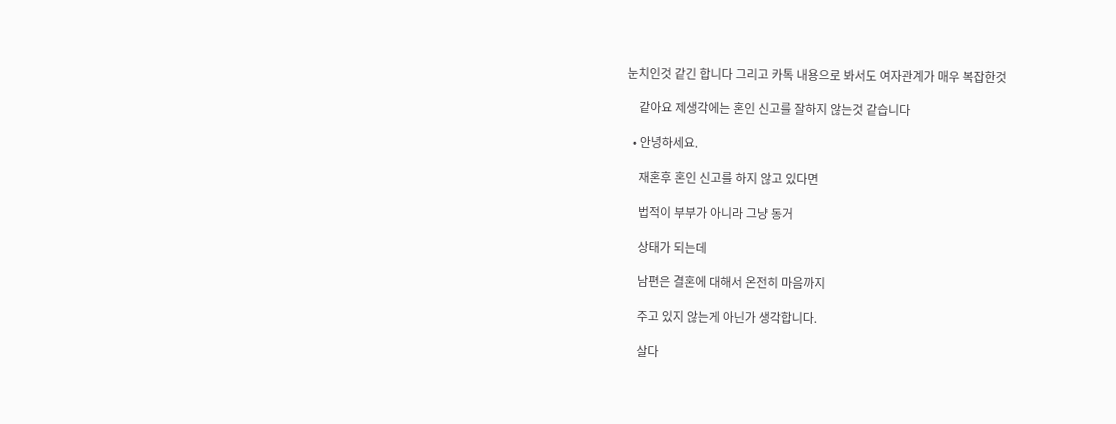눈치인것 같긴 합니다 그리고 카톡 내용으로 봐서도 여자관계가 매우 복잡한것

    같아요 제생각에는 혼인 신고를 잘하지 않는것 같습니다

  • 안녕하세요.

    재혼후 혼인 신고를 하지 않고 있다면

    법적이 부부가 아니라 그냥 동거

    상태가 되는데

    남편은 결혼에 대해서 온전히 마음까지

    주고 있지 않는게 아닌가 생각합니다.

    살다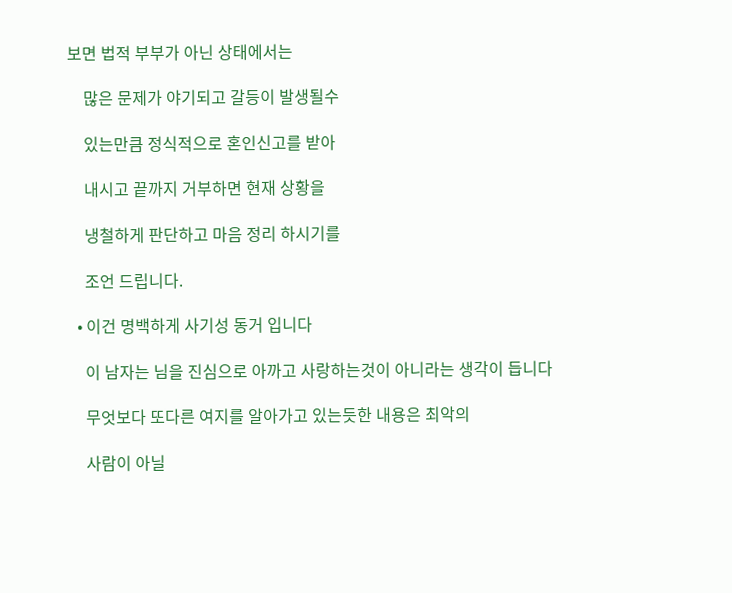보면 법적 부부가 아닌 상태에서는

    많은 문제가 야기되고 갈등이 발생될수

    있는만큼 정식적으로 혼인신고를 받아

    내시고 끝까지 거부하면 현재 상황을

    냉철하게 판단하고 마음 정리 하시기를

    조언 드립니다.

  • 이건 명백하게 사기성 동거 입니다

    이 남자는 님을 진심으로 아까고 사랑하는것이 아니라는 생각이 듭니다

    무엇보다 또다른 여지를 알아가고 있는듯한 내용은 최악의

    사람이 아닐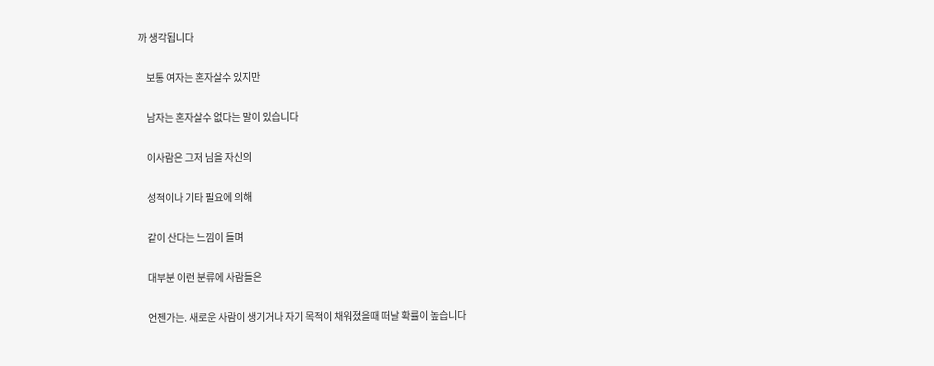까 생각됩니다

    보통 여자는 혼자살수 있지만

    남자는 혼자살수 없다는 말이 있습니다

    이사람은 그저 님을 자신의

    성적이나 기타 필요에 의해

    같이 산다는 느낌이 들며

    대부분 이런 분류에 사람들은

    언젠가는. 새로운 사람이 생기거나 자기 목적이 채워졌을때 떠날 확률이 높습니다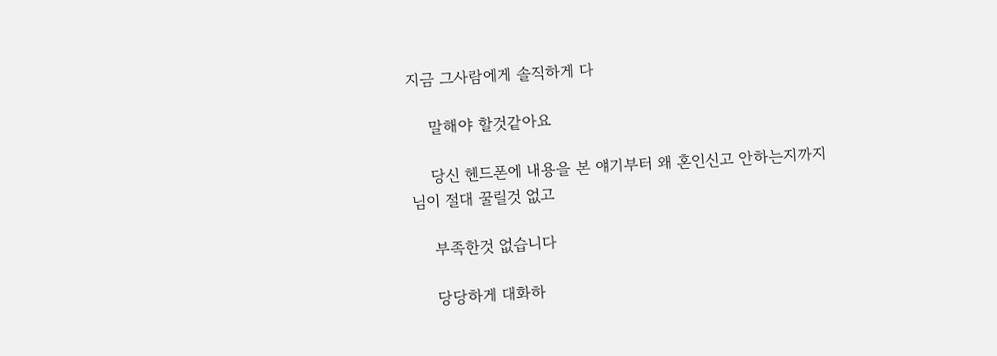지금 그사람에게 솔직하게 다

    말해야 할것같아요

    당신 헨드폰에 내용을 본 얘기부터 왜 혼인신고 안하는지까지 님이 절대 꿀릴것 없고

    부족한것 없습니다

    당당하게 대화하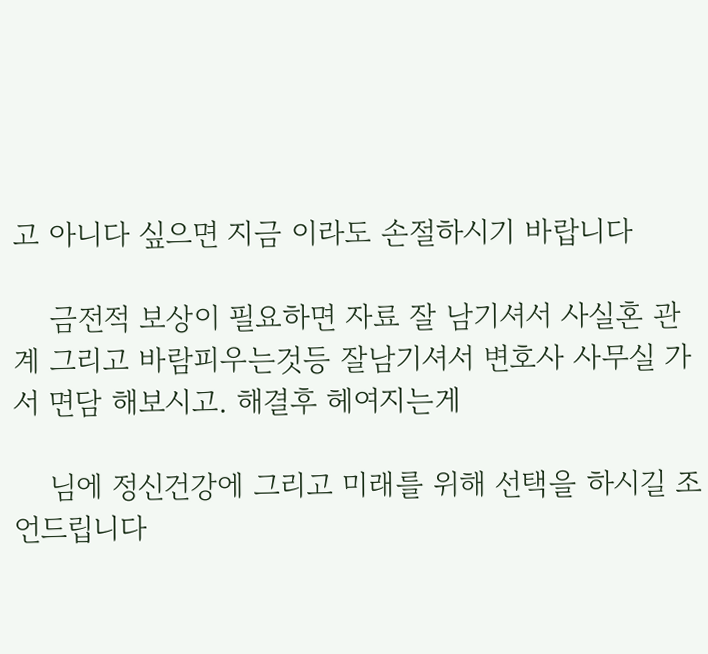고 아니다 싶으면 지금 이라도 손절하시기 바랍니다

    금전적 보상이 필요하면 자료 잘 남기셔서 사실혼 관계 그리고 바람피우는것등 잘남기셔서 변호사 사무실 가서 면담 해보시고. 해결후 헤여지는게

    님에 정신건강에 그리고 미래를 위해 선택을 하시길 조언드립니다